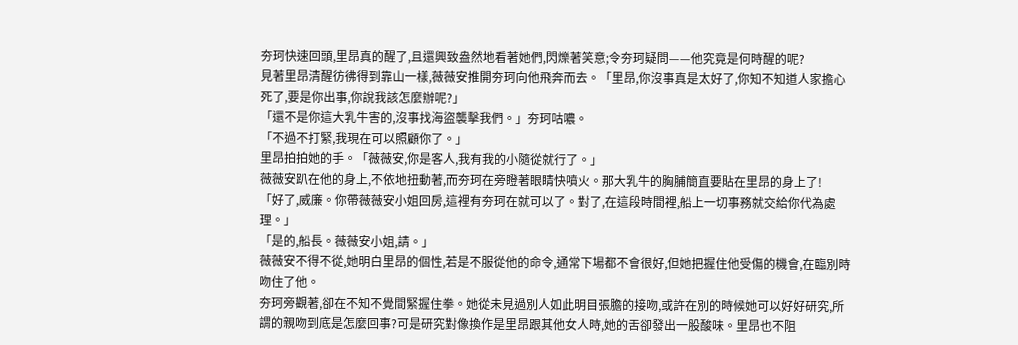夯珂快速回頭,里昂真的醒了,且還興致盎然地看著她們,閃爍著笑意;令夯珂疑問——他究竟是何時醒的呢?
見著里昂清醒彷彿得到靠山一樣,薇薇安推開夯珂向他飛奔而去。「里昂,你沒事真是太好了,你知不知道人家擔心死了,要是你出事,你說我該怎麼辦呢?」
「還不是你這大乳牛害的,沒事找海盜襲擊我們。」夯珂咕噥。
「不過不打緊,我現在可以照顧你了。」
里昂拍拍她的手。「薇薇安,你是客人,我有我的小隨從就行了。」
薇薇安趴在他的身上,不依地扭動著,而夯珂在旁瞪著眼睛快噴火。那大乳牛的胸脯簡直要貼在里昂的身上了!
「好了,威廉。你帶薇薇安小姐回房,這裡有夯珂在就可以了。對了,在這段時間裡,船上一切事務就交給你代為處理。」
「是的,船長。薇薇安小姐,請。」
薇薇安不得不從,她明白里昂的個性,若是不服從他的命令,通常下場都不會很好,但她把握住他受傷的機會,在臨別時吻住了他。
夯珂旁觀著,卻在不知不覺間緊握住拳。她從未見過別人如此明目張膽的接吻,或許在別的時候她可以好好研究,所謂的親吻到底是怎麼回事?可是研究對像換作是里昂跟其他女人時,她的舌卻發出一股酸味。里昂也不阻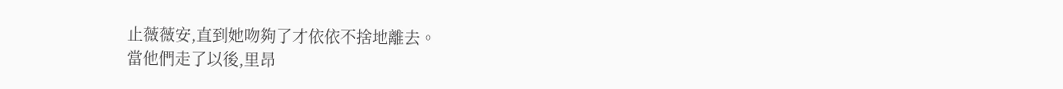止薇薇安,直到她吻夠了才依依不捨地離去。
當他們走了以後,里昂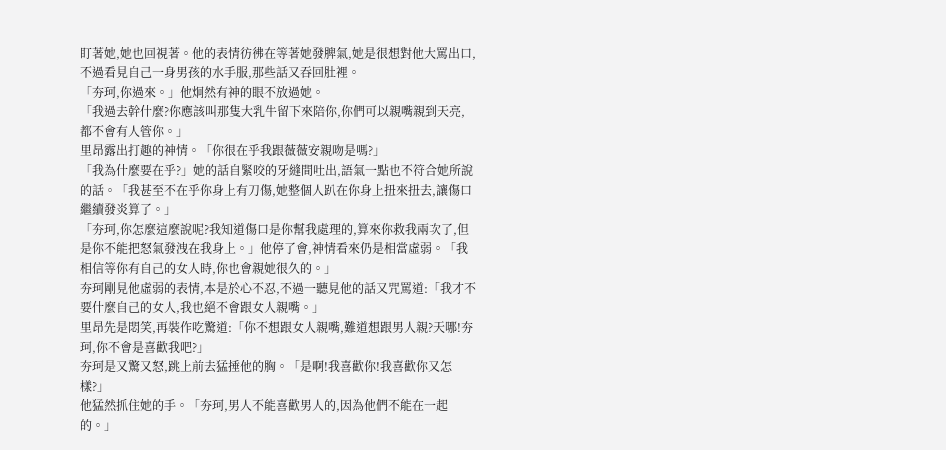盯著她,她也回視著。他的表情彷彿在等著她發脾氣,她是很想對他大罵出口,不過看見自己一身男孩的水手服,那些話又吞回肚裡。
「夯珂,你過來。」他炯然有神的眼不放過她。
「我過去幹什麼?你應該叫那隻大乳牛留下來陪你,你們可以親嘴親到天亮,都不會有人管你。」
里昂露出打趣的神情。「你很在乎我跟薇薇安親吻是嗎?」
「我為什麼要在乎?」她的話自緊咬的牙縫間吐出,語氣一點也不符合她所說的話。「我甚至不在乎你身上有刀傷,她整個人趴在你身上扭來扭去,讓傷口繼續發炎算了。」
「夯珂,你怎麼這麼說呢?我知道傷口是你幫我處理的,算來你救我兩次了,但是你不能把怒氣發洩在我身上。」他停了會,神情看來仍是相當虛弱。「我相信等你有自己的女人時,你也會親她很久的。」
夯珂剛見他虛弱的表情,本是於心不忍,不過一聽見他的話又咒罵道:「我才不要什麼自己的女人,我也絕不會跟女人親嘴。」
里昂先是悶笑,再裝作吃驚道:「你不想跟女人親嘴,難道想跟男人親?天哪!夯珂,你不會是喜歡我吧?」
夯珂是又驚又怒,跳上前去猛捶他的胸。「是啊!我喜歡你!我喜歡你又怎樣?」
他猛然抓住她的手。「夯珂,男人不能喜歡男人的,因為他們不能在一起的。」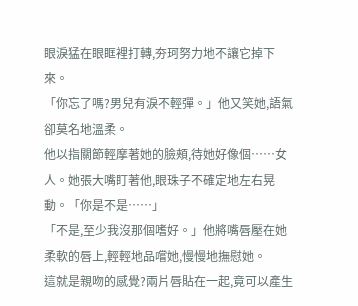眼淚猛在眼眶裡打轉,夯珂努力地不讓它掉下來。
「你忘了嗎?男兒有淚不輕彈。」他又笑她,語氣卻莫名地溫柔。
他以指關節輕摩著她的臉頰,待她好像個……女人。她張大嘴盯著他,眼珠子不確定地左右晃動。「你是不是……」
「不是,至少我沒那個嗜好。」他將嘴唇壓在她柔軟的唇上,輕輕地品嚐她,慢慢地撫慰她。
這就是親吻的感覺?兩片唇貼在一起,竟可以產生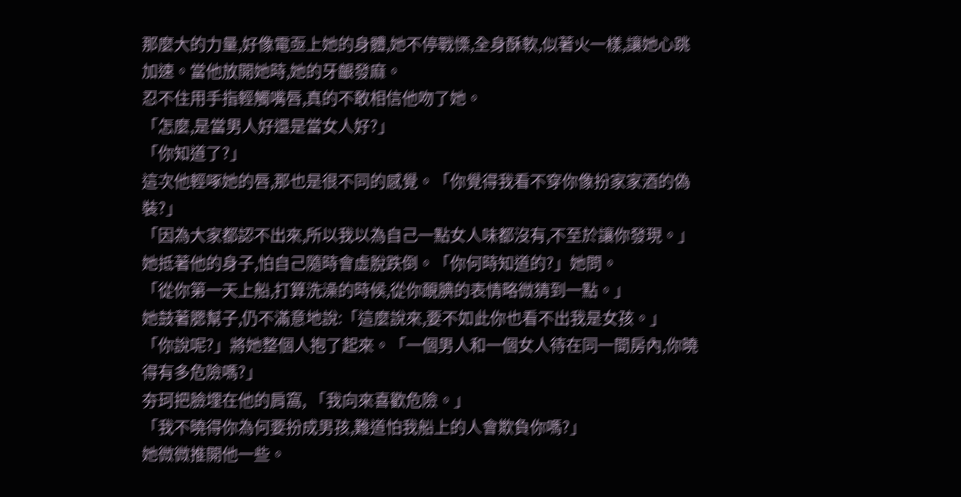那麼大的力量,好像電亟上她的身體,她不停戰慄,全身酥軟,似著火一樣,讓她心跳加速。當他放開她時,她的牙齦發麻。
忍不住用手指輕觸嘴唇,真的不敢相信他吻了她。
「怎麼,是當男人好還是當女人好?」
「你知道了?」
這次他輕啄她的唇,那也是很不同的感覺。「你覺得我看不穿你像扮家家酒的偽裝?」
「因為大家都認不出來,所以我以為自己一點女人味都沒有,不至於讓你發現。」她抵著他的身子,怕自己隨時會虛脫跌倒。「你何時知道的?」她問。
「從你第一天上船,打算洗澡的時候,從你靦腆的表情略微猜到一點。」
她鼓著腮幫子,仍不滿意地說:「這麼說來,要不如此你也看不出我是女孩。」
「你說呢?」將她整個人抱了起來。「一個男人和一個女人待在同一間房內,你曉得有多危險嗎?」
夯珂把臉埋在他的肩窩, 「我向來喜歡危險。」
「我不曉得你為何要扮成男孩,難道怕我船上的人會欺負你嗎?」
她微微推開他一些。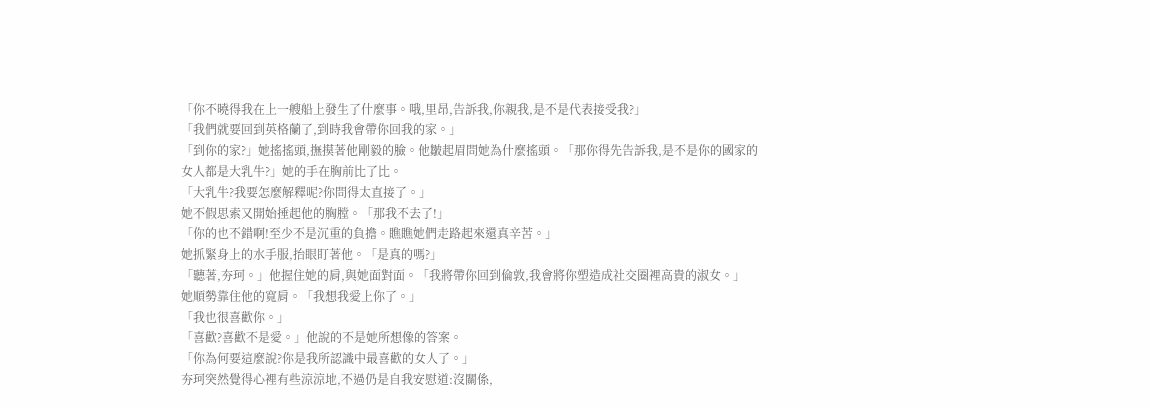「你不曉得我在上一艘船上發生了什麼事。哦,里昂,告訴我,你親我,是不是代表接受我?」
「我們就要回到英格蘭了,到時我會帶你回我的家。」
「到你的家?」她搖搖頭,撫摸著他剛毅的臉。他皺起眉問她為什麼搖頭。「那你得先告訴我,是不是你的國家的女人都是大乳牛?」她的手在胸前比了比。
「大乳牛?我要怎麼解釋呢?你問得太直接了。」
她不假思索又開始捶起他的胸膛。「那我不去了!」
「你的也不錯啊!至少不是沉重的負擔。瞧瞧她們走路起來還真辛苦。」
她抓緊身上的水手服,抬眼盯著他。「是真的嗎?」
「聽著,夯珂。」他握住她的肩,與她面對面。「我將帶你回到倫敦,我會將你塑造成社交圈裡高貴的淑女。」
她順勢靠住他的寬肩。「我想我愛上你了。」
「我也很喜歡你。」
「喜歡?喜歡不是愛。」他說的不是她所想像的答案。
「你為何要這麼說?你是我所認識中最喜歡的女人了。」
夯珂突然覺得心裡有些涼涼地,不過仍是自我安慰道:沒關係,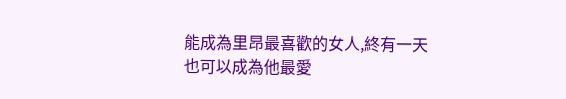能成為里昂最喜歡的女人,終有一天也可以成為他最愛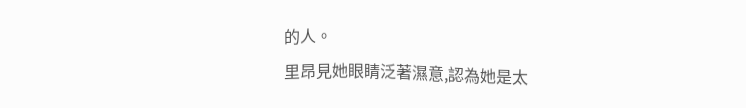的人。
里昂見她眼睛泛著濕意,認為她是太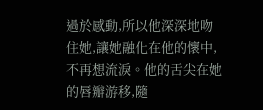過於感動,所以他深深地吻住她,讓她融化在他的懷中,不再想流淚。他的舌尖在她的唇瓣游移,隨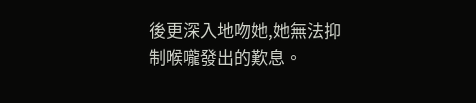後更深入地吻她,她無法抑制喉嚨發出的歎息。